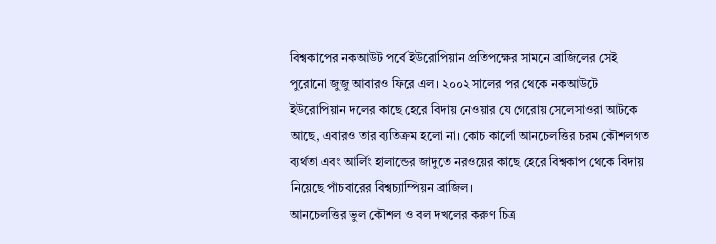বিশ্বকাপের নকআউট পর্বে ইউরোপিয়ান প্রতিপক্ষের সামনে ব্রাজিলের সেই পুরোনো জুজু আবারও ফিরে এল। ২০০২ সালের পর থেকে নকআউটে ইউরোপিয়ান দলের কাছে হেরে বিদায় নেওয়ার যে গেরোয় সেলেসাওরা আটকে আছে, এবারও তার ব্যতিক্রম হলো না। কোচ কার্লো আনচেলত্তির চরম কৌশলগত ব্যর্থতা এবং আর্লিং হালান্ডের জাদুতে নরওয়ের কাছে হেরে বিশ্বকাপ থেকে বিদায় নিয়েছে পাঁচবারের বিশ্বচ্যাম্পিয়ন ব্রাজিল।
আনচেলত্তির ভুল কৌশল ও বল দখলের করুণ চিত্র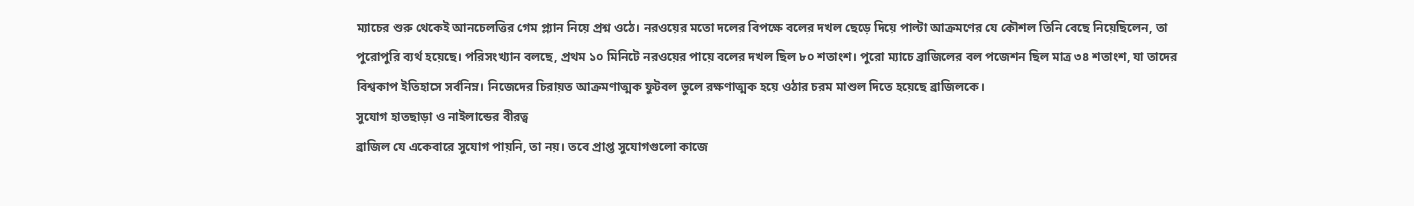ম্যাচের শুরু থেকেই আনচেলত্তির গেম প্ল্যান নিয়ে প্রশ্ন ওঠে। নরওয়ের মতো দলের বিপক্ষে বলের দখল ছেড়ে দিয়ে পাল্টা আক্রমণের যে কৌশল তিনি বেছে নিয়েছিলেন, তা পুরোপুরি ব্যর্থ হয়েছে। পরিসংখ্যান বলছে, প্রথম ১০ মিনিটে নরওয়ের পায়ে বলের দখল ছিল ৮০ শতাংশ। পুরো ম্যাচে ব্রাজিলের বল পজেশন ছিল মাত্র ৩৪ শতাংশ, যা তাদের বিশ্বকাপ ইতিহাসে সর্বনিম্ন। নিজেদের চিরায়ত আক্রমণাত্মক ফুটবল ভুলে রক্ষণাত্মক হয়ে ওঠার চরম মাশুল দিতে হয়েছে ব্রাজিলকে।
সুযোগ হাতছাড়া ও নাইলান্ডের বীরত্ব
ব্রাজিল যে একেবারে সুযোগ পায়নি, তা নয়। তবে প্রাপ্ত সুযোগগুলো কাজে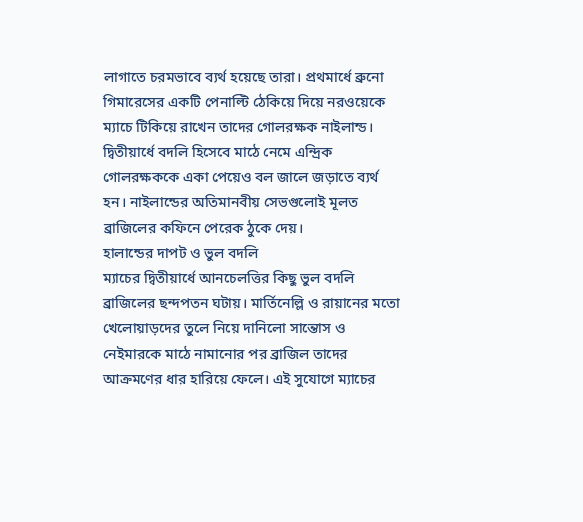লাগাতে চরমভাবে ব্যর্থ হয়েছে তারা। প্রথমার্ধে ব্রুনো গিমারেসের একটি পেনাল্টি ঠেকিয়ে দিয়ে নরওয়েকে ম্যাচে টিকিয়ে রাখেন তাদের গোলরক্ষক নাইলান্ড। দ্বিতীয়ার্ধে বদলি হিসেবে মাঠে নেমে এন্দ্রিক গোলরক্ষককে একা পেয়েও বল জালে জড়াতে ব্যর্থ হন। নাইলান্ডের অতিমানবীয় সেভগুলোই মূলত ব্রাজিলের কফিনে পেরেক ঠুকে দেয়।
হালান্ডের দাপট ও ভুল বদলি
ম্যাচের দ্বিতীয়ার্ধে আনচেলত্তির কিছু ভুল বদলি ব্রাজিলের ছন্দপতন ঘটায়। মার্তিনেল্লি ও রায়ানের মতো খেলোয়াড়দের তুলে নিয়ে দানিলো সান্তোস ও নেইমারকে মাঠে নামানোর পর ব্রাজিল তাদের আক্রমণের ধার হারিয়ে ফেলে। এই সুযোগে ম্যাচের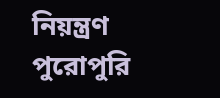নিয়ন্ত্রণ পুরোপুরি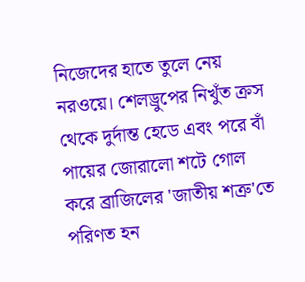নিজেদের হাতে তুলে নেয় নরওয়ে। শেলড্রুপের নিখুঁত ক্রস থেকে দুর্দান্ত হেডে এবং পরে বাঁ পায়ের জোরালো শটে গোল করে ব্রাজিলের 'জাতীয় শত্রু'তে পরিণত হন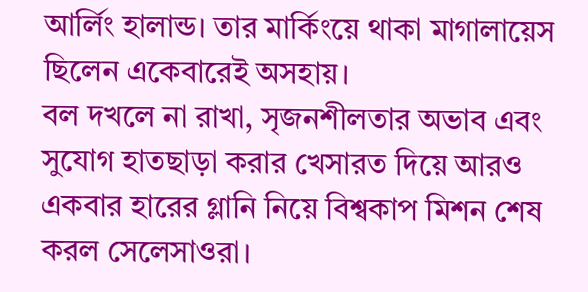আর্লিং হালান্ড। তার মার্কিংয়ে থাকা মাগালায়েস ছিলেন একেবারেই অসহায়।
বল দখলে না রাখা, সৃজনশীলতার অভাব এবং সুযোগ হাতছাড়া করার খেসারত দিয়ে আরও একবার হারের গ্লানি নিয়ে বিশ্বকাপ মিশন শেষ করল সেলেসাওরা।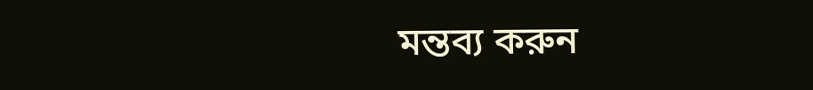মন্তব্য করুন